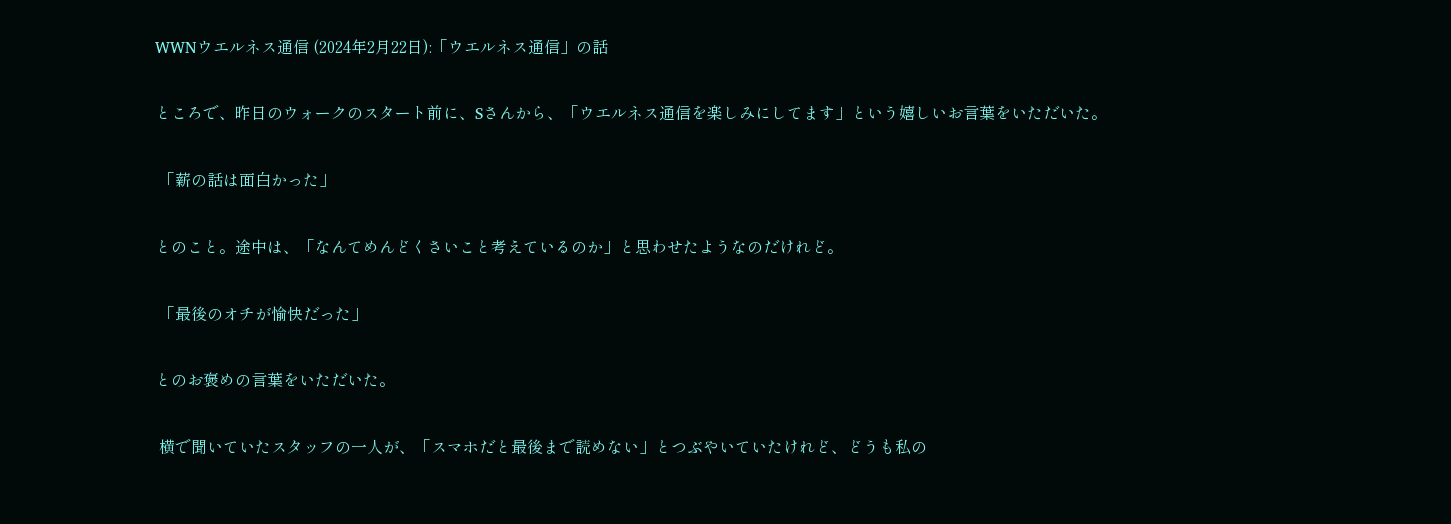WWNウエルネス通信 (2024年2月22日):「ウエルネス通信」の話

ところで、昨日のウォークのスタート前に、Sさんから、「ウエルネス通信を楽しみにしてます」という嬉しいお言葉をいただいた。

 「薪の話は面白かった」

とのこと。途中は、「なんてめんどくさいこと考えているのか」と思わせたようなのだけれど。

 「最後のオチが愉快だった」

とのお褒めの言葉をいただいた。

 横で聞いていたスタッフの一人が、「スマホだと最後まで読めない」とつぶやいていたけれど、どうも私の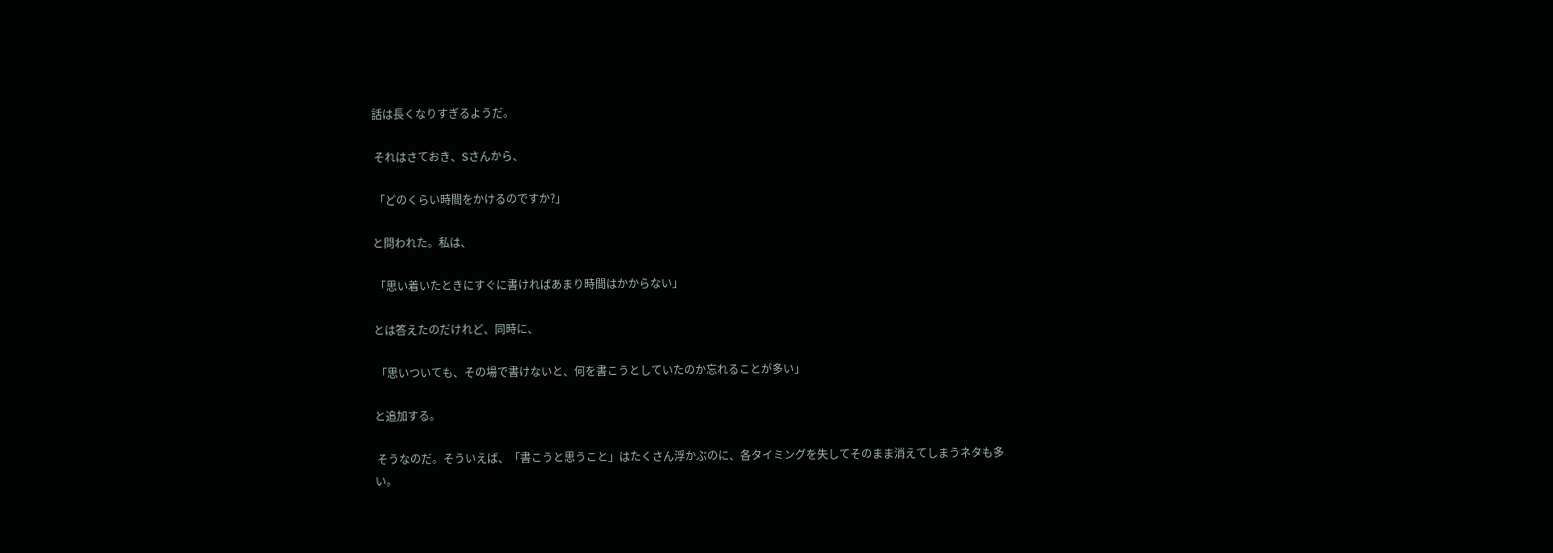話は長くなりすぎるようだ。

 それはさておき、Sさんから、

 「どのくらい時間をかけるのですか?」

と問われた。私は、

 「思い着いたときにすぐに書ければあまり時間はかからない」

とは答えたのだけれど、同時に、

 「思いついても、その場で書けないと、何を書こうとしていたのか忘れることが多い」

と追加する。

 そうなのだ。そういえば、「書こうと思うこと」はたくさん浮かぶのに、各タイミングを失してそのまま消えてしまうネタも多い。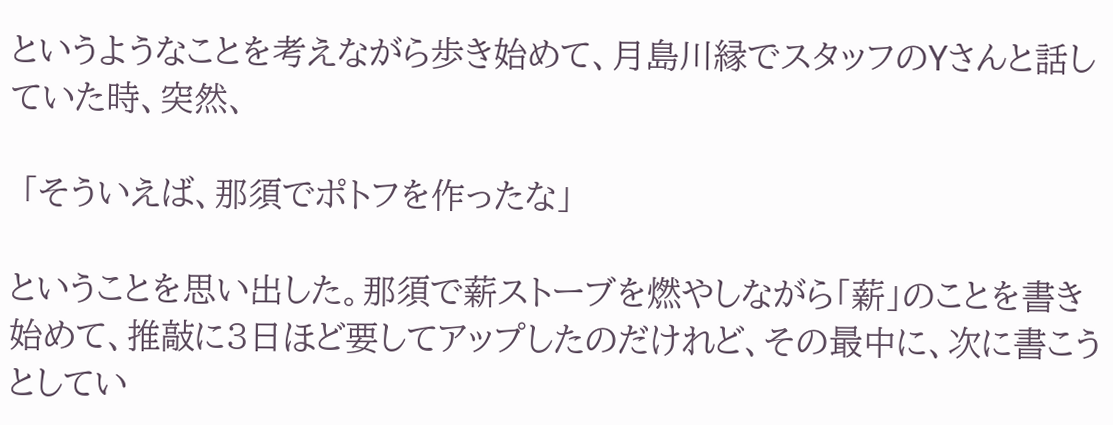というようなことを考えながら歩き始めて、月島川縁でスタッフのYさんと話していた時、突然、

 「そういえば、那須でポトフを作ったな」

ということを思い出した。那須で薪ストーブを燃やしながら「薪」のことを書き始めて、推敲に3日ほど要してアップしたのだけれど、その最中に、次に書こうとしてい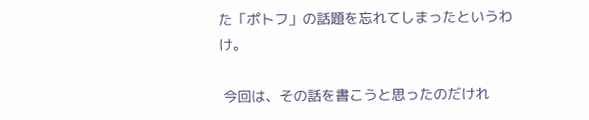た「ポトフ」の話題を忘れてしまったというわけ。

 今回は、その話を書こうと思ったのだけれ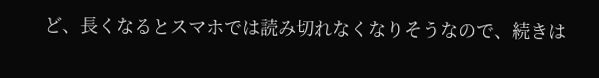ど、長くなるとスマホでは読み切れなくなりそうなので、続きは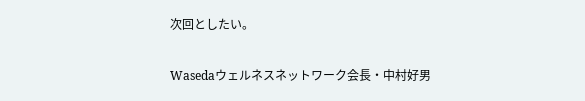次回としたい。

Wasedaウェルネスネットワーク会長・中村好男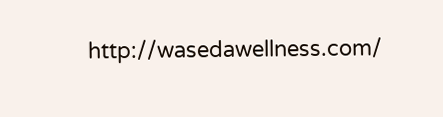http://wasedawellness.com/